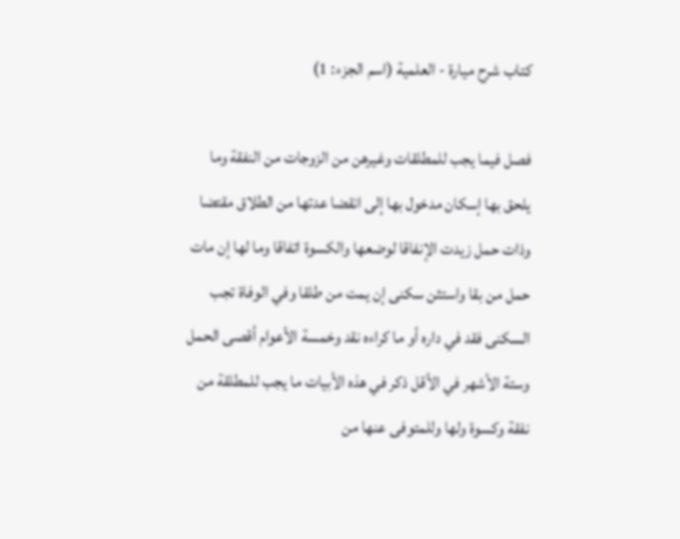كتاب شرح ميارة - العلمية (اسم الجزء: 1)

فصل فيما يجب للمطلقات وغيرهن من الزوجات من النفقة وما يلحق بها إسكان مدخول بها إلى انقضا عدتها من الطلاق مقتضا وذات حمل زيدت الإنفاقا لوضعها والكسوة اتفاقا وما لها إن مات حمل من بقا واستثن سكنى إن يمت من طلقا وفي الوفاة تجب السكنى فقد في داره أو ما كراءه نقد وخمسة الأعوام أقصى الحمل وستة الأشهر في الأقل ذكر في هذه الأبيات ما يجب للمطلقة من نفقة وكسوة ولها وللمتوفى عنها من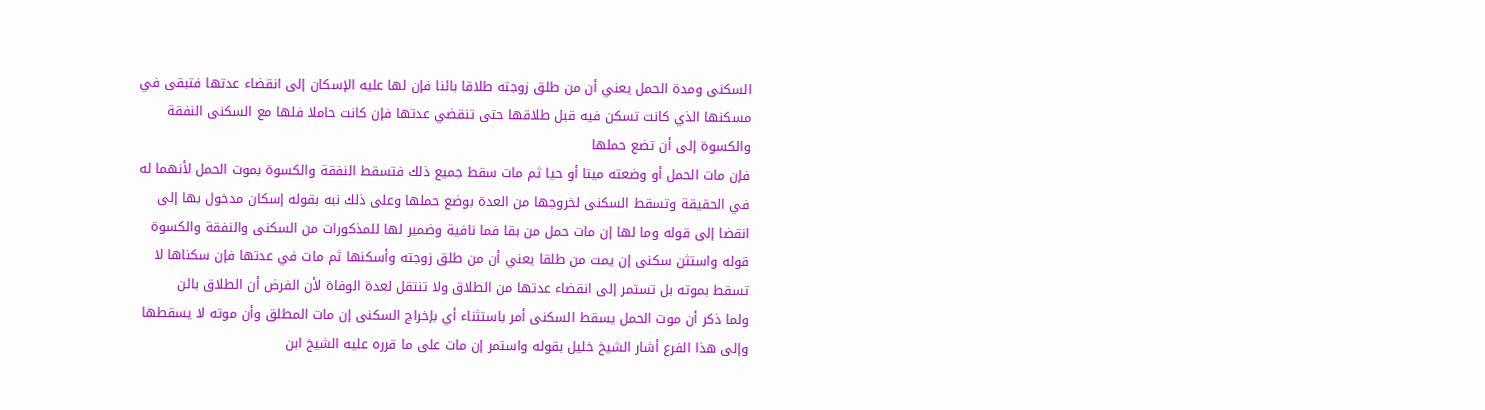السكنى ومدة الحمل يعني أن من طلق زوجته طلاقا بائنا فإن لها عليه الإسكان إلى انقضاء عدتها فتبقى في مسكنها الذي كانت تسكن فيه قبل طلاقها حتى تنقضي عدتها فإن كانت حاملا فلها مع السكنى النفقة والكسوة إلى أن تضع حملها
فإن مات الحمل أو وضعته ميتا أو حيا ثم مات سقط جميع ذلك فتسقط النفقة والكسوة بموت الحمل لأنهما له في الحقيقة وتسقط السكنى لخروجها من العدة بوضع حملها وعلى ذلك نبه بقوله إسكان مدخول بها إلى انقضا إلى قوله وما لها إن مات حمل من بقا فما نافية وضمير لها للمذكورات من السكنى والنفقة والكسوة
قوله واستثن سكنى إن يمت من طلقا يعني أن من طلق زوجته وأسكنها ثم مات في عدتها فإن سكناها لا تسقط بموته بل تستمر إلى انقضاء عدتها من الطلاق ولا تنتقل لعدة الوفاة لأن الفرض أن الطلاق بائن
ولما ذكر أن موت الحمل يسقط السكنى أمر باستثناء أي بإخراج السكنى إن مات المطلق وأن موته لا يسقطها وإلى هذا الفرع أشار الشيخ خليل بقوله واستمر إن مات على ما قرره عليه الشيخ ابن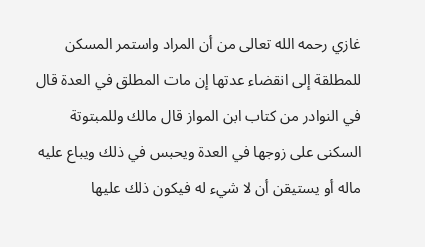غازي رحمه الله تعالى من أن المراد واستمر المسكن للمطلقة إلى انقضاء عدتها إن مات المطلق في العدة قال في النوادر من كتاب ابن المواز قال مالك وللمبتوتة السكنى على زوجها في العدة ويحبس في ذلك ويباع عليه ماله أو يستيقن أن لا شيء له فيكون ذلك عليها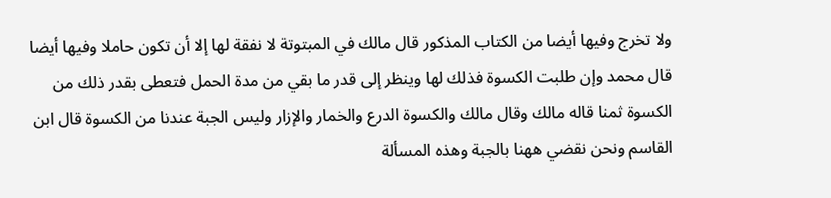ولا تخرج وفيها أيضا من الكتاب المذكور قال مالك في المبتوتة لا نفقة لها إلا أن تكون حاملا وفيها أيضا قال محمد وإن طلبت الكسوة فذلك لها وينظر إلى قدر ما بقي من مدة الحمل فتعطى بقدر ذلك من الكسوة ثمنا قاله مالك وقال مالك والكسوة الدرع والخمار والإزار وليس الجبة عندنا من الكسوة قال ابن القاسم ونحن نقضي ههنا بالجبة وهذه المسألة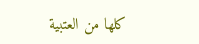كلها من العتبية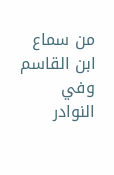من سماع ابن القاسم وفي النوادر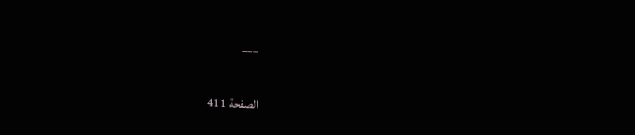___

الصفحة 411